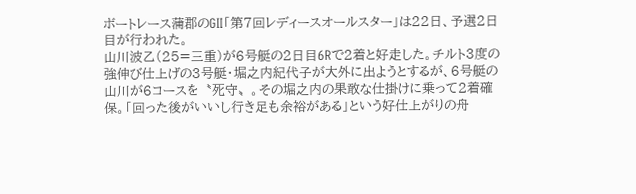ボートレース蒲郡のGⅡ「第7回レディースオールスター」は22日、予選2日目が行われた。
山川波乙(25=三重)が6号艇の2日目6Rで2着と好走した。チルト3度の強伸び仕上げの3号艇・堀之内紀代子が大外に出ようとするが、6号艇の山川が6コースを〝死守〟。その堀之内の果敢な仕掛けに乗って2着確保。「回った後がいいし行き足も余裕がある」という好仕上がりの舟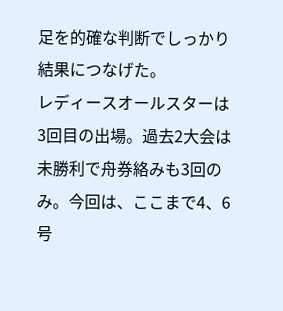足を的確な判断でしっかり結果につなげた。
レディースオールスターは3回目の出場。過去2大会は未勝利で舟券絡みも3回のみ。今回は、ここまで4、6号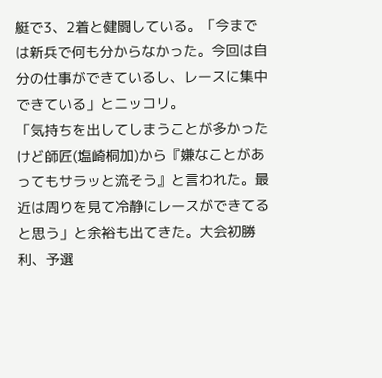艇で3、2着と健闘している。「今までは新兵で何も分からなかった。今回は自分の仕事ができているし、レースに集中できている」とニッコリ。
「気持ちを出してしまうことが多かったけど師匠(塩崎桐加)から『嫌なことがあってもサラッと流そう』と言われた。最近は周りを見て冷静にレースができてると思う」と余裕も出てきた。大会初勝利、予選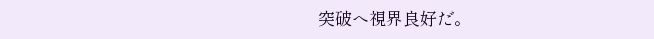突破へ視界良好だ。